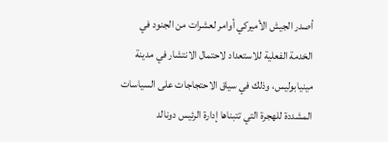أصدر الجيش الأميركي أوامر لعشرات من الجنود في الخدمة الفعلية للاستعداد لاحتمال الانتشار في مدينة مينيابوليس، وذلك في سياق الاحتجاجات على السياسات المشددة للهجرة التي تتبناها إدارة الرئيس دونالد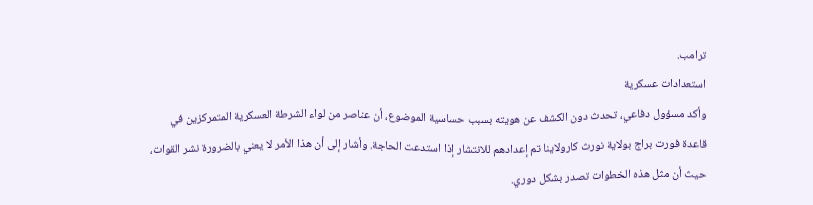ترامب.
استعدادات عسكرية
وأكد مسؤول دفاعي، تحدث دون الكشف عن هويته بسبب حساسية الموضوع، أن عناصر من لواء الشرطة العسكرية المتمركزين في قاعدة فورت براج بولاية نورث كارولاينا تم إعدادهم للانتشار إذا استدعت الحاجة. وأشار إلى أن هذا الأمر لا يعني بالضرورة نشر القوات، حيث أن مثل هذه الخطوات تصدر بشكل دوري.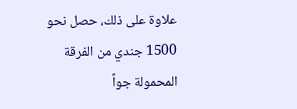علاوة على ذلك، حصل نحو 1500 جندي من الفرقة المحمولة جواً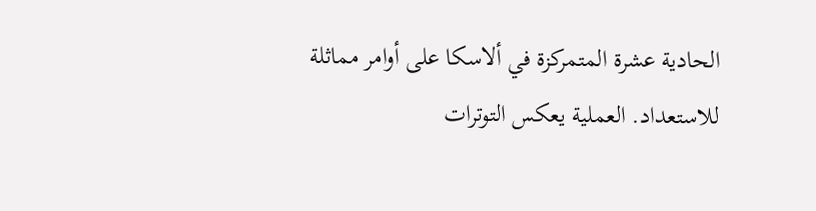الحادية عشرة المتمركزة في ألاسكا على أوامر مماثلة للاستعداد. العملية يعكس التوترات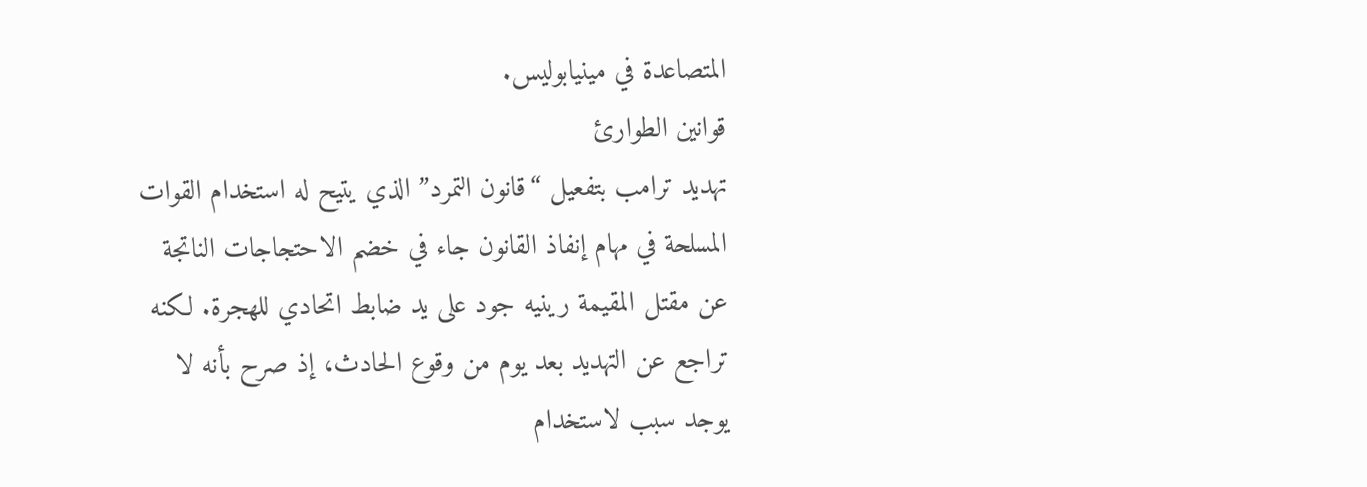المتصاعدة في مينيابوليس.
قوانين الطوارئ
تهديد ترامب بتفعيل “قانون التمرد” الذي يتيح له استخدام القوات المسلحة في مهام إنفاذ القانون جاء في خضم الاحتجاجات الناتجة عن مقتل المقيمة رينيه جود على يد ضابط اتحادي للهجرة. لكنه تراجع عن التهديد بعد يوم من وقوع الحادث، إذ صرح بأنه لا يوجد سبب لاستخدام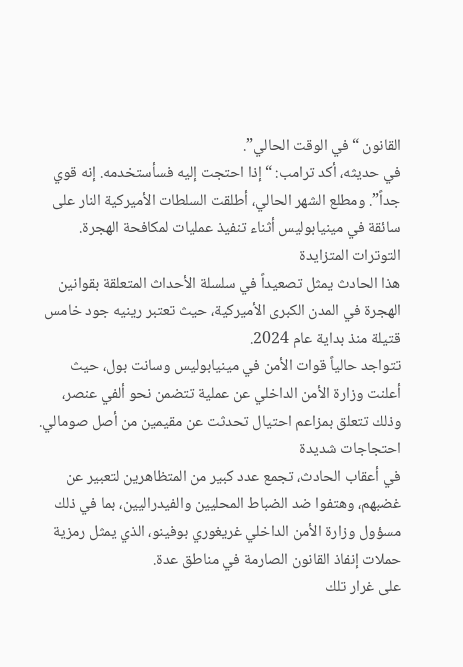القانون “في الوقت الحالي”.
في حديثه، أكد ترامب: “إذا احتجت إليه فسأستخدمه. إنه قوي جداً”. ومطلع الشهر الحالي، أطلقت السلطات الأميركية النار على سائقة في مينيابوليس أثناء تنفيذ عمليات لمكافحة الهجرة.
التوترات المتزايدة
هذا الحادث يمثل تصعيداً في سلسلة الأحداث المتعلقة بقوانين الهجرة في المدن الكبرى الأميركية، حيث تعتبر رينيه جود خامس قتيلة منذ بداية عام 2024.
تتواجد حالياً قوات الأمن في مينيابوليس وسانت بول، حيث أعلنت وزارة الأمن الداخلي عن عملية تتضمن نحو ألفي عنصر، وذلك تتعلق بمزاعم احتيال تحدثت عن مقيمين من أصل صومالي.
احتجاجات شديدة
في أعقاب الحادث، تجمع عدد كبير من المتظاهرين لتعبير عن غضبهم، وهتفوا ضد الضباط المحليين والفيدراليين، بما في ذلك مسؤول وزارة الأمن الداخلي غريغوري بوفينو، الذي يمثل رمزية حملات إنفاذ القانون الصارمة في مناطق عدة.
على غرار تلك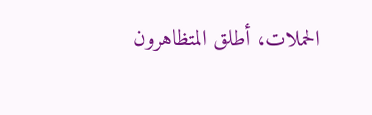الحملات، أطلق المتظاهرون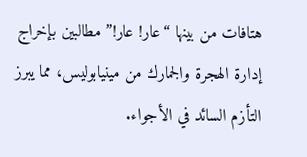هتافات من بينها “عار! عار!” مطالبين بإخراج إدارة الهجرة والجمارك من مينيابوليس، مما يبرز التأزم السائد في الأجواء.